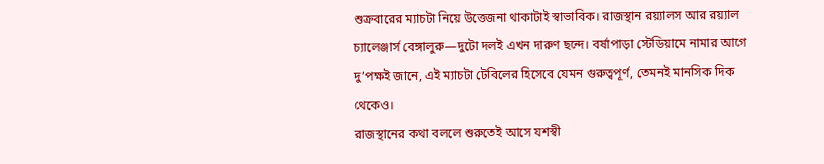শুক্রবারের ম্যাচটা নিয়ে উত্তেজনা থাকাটাই স্বাভাবিক। রাজস্থান রয়্যালস আর রয়্যাল চ্যালেঞ্জার্স বেঙ্গালুরু—দুটো দলই এখন দারুণ ছন্দে। বর্ষাপাড়া স্টেডিয়ামে নামার আগে দু’পক্ষই জানে, এই ম্যাচটা টেবিলের হিসেবে যেমন গুরুত্বপূর্ণ, তেমনই মানসিক দিক থেকেও।
রাজস্থানের কথা বললে শুরুতেই আসে যশস্বী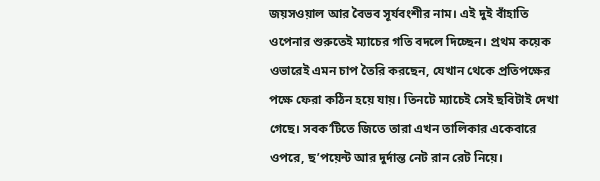জয়সওয়াল আর বৈভব সূর্যবংশীর নাম। এই দুই বাঁহাতি ওপেনার শুরুতেই ম্যাচের গতি বদলে দিচ্ছেন। প্রথম কয়েক ওভারেই এমন চাপ তৈরি করছেন, যেখান থেকে প্রতিপক্ষের পক্ষে ফেরা কঠিন হয়ে যায়। তিনটে ম্যাচেই সেই ছবিটাই দেখা গেছে। সবক’টিতে জিতে তারা এখন তালিকার একেবারে ওপরে, ছ’পয়েন্ট আর দুর্দান্ত নেট রান রেট নিয়ে।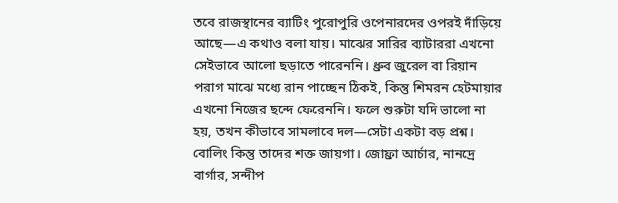তবে রাজস্থানের ব্যাটিং পুরোপুরি ওপেনারদের ওপরই দাঁড়িয়ে আছে—এ কথাও বলা যায়। মাঝের সারির ব্যাটাররা এখনো সেইভাবে আলো ছড়াতে পারেননি। ধ্রুব জুরেল বা রিয়ান পরাগ মাঝে মধ্যে রান পাচ্ছেন ঠিকই, কিন্তু শিমরন হেটমায়ার এখনো নিজের ছন্দে ফেরেননি। ফলে শুরুটা যদি ভালো না হয়, তখন কীভাবে সামলাবে দল—সেটা একটা বড় প্রশ্ন।
বোলিং কিন্তু তাদের শক্ত জায়গা। জোফ্রা আর্চার, নানদ্রে বার্গার, সন্দীপ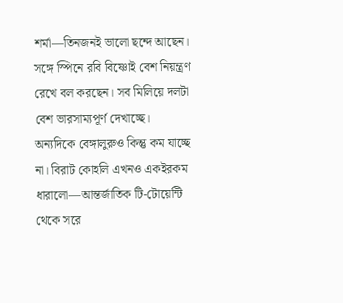শর্মা—তিনজনই ভালো ছন্দে আছেন। সঙ্গে স্পিনে রবি বিষ্ণোই বেশ নিয়ন্ত্রণ রেখে বল করছেন। সব মিলিয়ে দলটা বেশ ভারসাম্যপূর্ণ দেখাচ্ছে।
অন্যদিকে বেঙ্গালুরুও কিন্তু কম যাচ্ছে না। বিরাট কোহলি এখনও একইরকম ধারালো—আন্তর্জাতিক টি-টোয়েন্টি থেকে সরে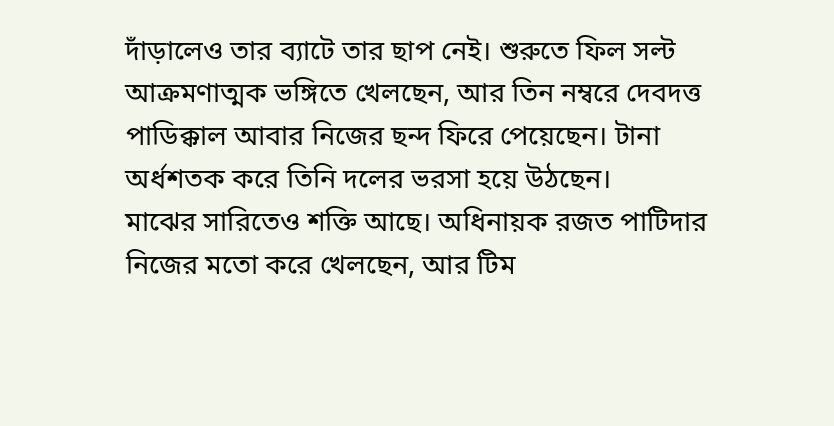দাঁড়ালেও তার ব্যাটে তার ছাপ নেই। শুরুতে ফিল সল্ট আক্রমণাত্মক ভঙ্গিতে খেলছেন, আর তিন নম্বরে দেবদত্ত পাডিক্কাল আবার নিজের ছন্দ ফিরে পেয়েছেন। টানা অর্ধশতক করে তিনি দলের ভরসা হয়ে উঠছেন।
মাঝের সারিতেও শক্তি আছে। অধিনায়ক রজত পাটিদার নিজের মতো করে খেলছেন, আর টিম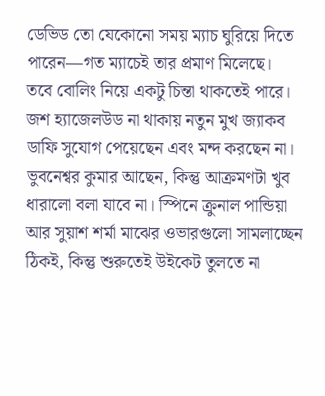ডেভিড তো যেকোনো সময় ম্যাচ ঘুরিয়ে দিতে পারেন—গত ম্যাচেই তার প্রমাণ মিলেছে।
তবে বোলিং নিয়ে একটু চিন্তা থাকতেই পারে। জশ হ্যাজেলউড না থাকায় নতুন মুখ জ্যাকব ডাফি সুযোগ পেয়েছেন এবং মন্দ করছেন না। ভুবনেশ্বর কুমার আছেন, কিন্তু আক্রমণটা খুব ধারালো বলা যাবে না। স্পিনে ক্রুনাল পান্ডিয়া আর সুয়াশ শর্মা মাঝের ওভারগুলো সামলাচ্ছেন ঠিকই, কিন্তু শুরুতেই উইকেট তুলতে না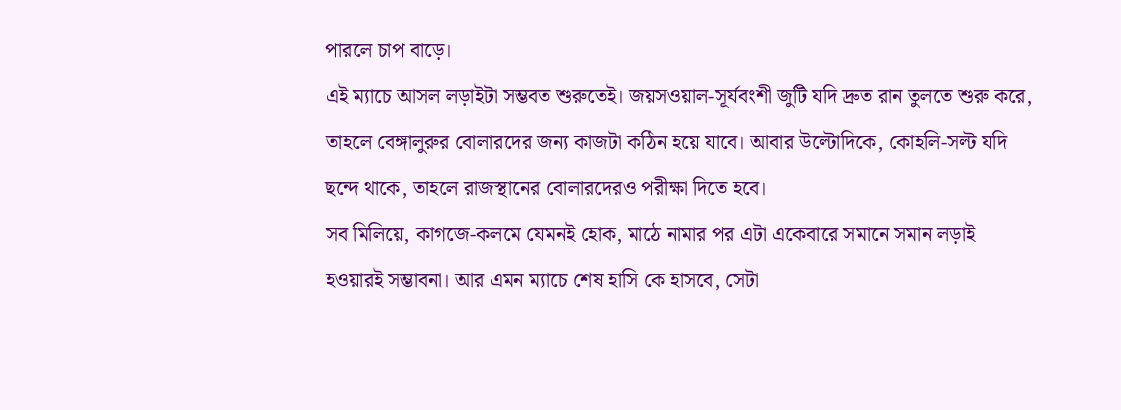পারলে চাপ বাড়ে।
এই ম্যাচে আসল লড়াইটা সম্ভবত শুরুতেই। জয়সওয়াল-সূর্যবংশী জুটি যদি দ্রুত রান তুলতে শুরু করে, তাহলে বেঙ্গালুরুর বোলারদের জন্য কাজটা কঠিন হয়ে যাবে। আবার উল্টোদিকে, কোহলি-সল্ট যদি ছন্দে থাকে, তাহলে রাজস্থানের বোলারদেরও পরীক্ষা দিতে হবে।
সব মিলিয়ে, কাগজে-কলমে যেমনই হোক, মাঠে নামার পর এটা একেবারে সমানে সমান লড়াই হওয়ারই সম্ভাবনা। আর এমন ম্যাচে শেষ হাসি কে হাসবে, সেটা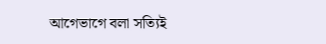আগেভাগে বলা সত্যিই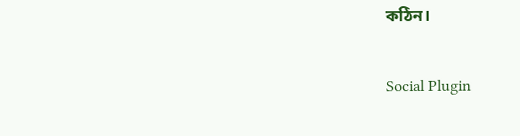কঠিন।

Social Plugin